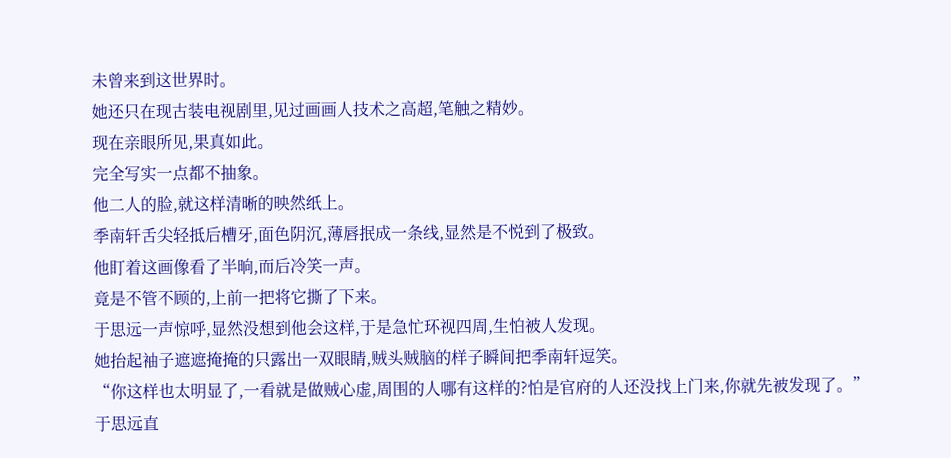未曾来到这世界时。
她还只在现古装电视剧里,见过画画人技术之高超,笔触之精妙。
现在亲眼所见,果真如此。
完全写实一点都不抽象。
他二人的脸,就这样清晰的映然纸上。
季南轩舌尖轻抵后槽牙,面色阴沉,薄唇抿成一条线,显然是不悦到了极致。
他盯着这画像看了半晌,而后冷笑一声。
竟是不管不顾的,上前一把将它撕了下来。
于思远一声惊呼,显然没想到他会这样,于是急忙环视四周,生怕被人发现。
她抬起袖子遮遮掩掩的只露出一双眼睛,贼头贼脑的样子瞬间把季南轩逗笑。
“你这样也太明显了,一看就是做贼心虚,周围的人哪有这样的?怕是官府的人还没找上门来,你就先被发现了。”
于思远直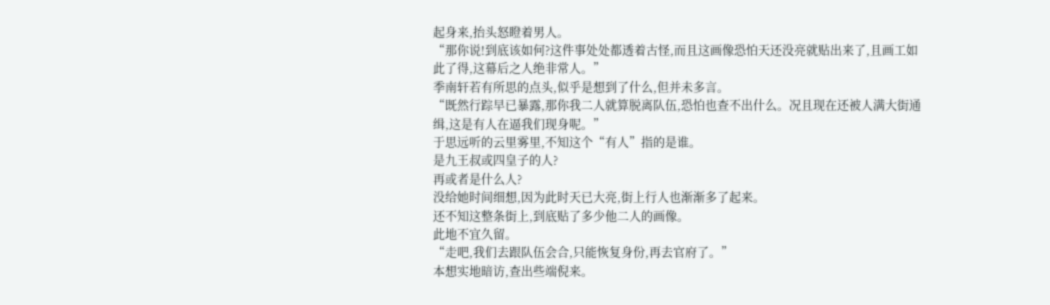起身来,抬头怒瞪着男人。
“那你说!到底该如何?这件事处处都透着古怪,而且这画像恐怕天还没亮就贴出来了,且画工如此了得,这幕后之人绝非常人。”
季南轩若有所思的点头,似乎是想到了什么,但并未多言。
“既然行踪早已暴露,那你我二人就算脱离队伍,恐怕也查不出什么。况且现在还被人满大街通缉,这是有人在逼我们现身呢。”
于思远听的云里雾里,不知这个“有人”指的是谁。
是九王叔或四皇子的人?
再或者是什么人?
没给她时间细想,因为此时天已大亮,街上行人也渐渐多了起来。
还不知这整条街上,到底贴了多少他二人的画像。
此地不宜久留。
“走吧,我们去跟队伍会合,只能恢复身份,再去官府了。”
本想实地暗访,查出些端倪来。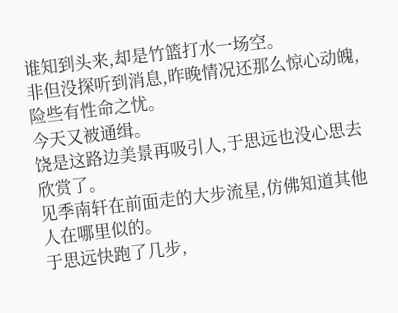谁知到头来,却是竹篮打水一场空。
非但没探听到消息,昨晚情况还那么惊心动魄,险些有性命之忧。
今天又被通缉。
饶是这路边美景再吸引人,于思远也没心思去欣赏了。
见季南轩在前面走的大步流星,仿佛知道其他人在哪里似的。
于思远快跑了几步,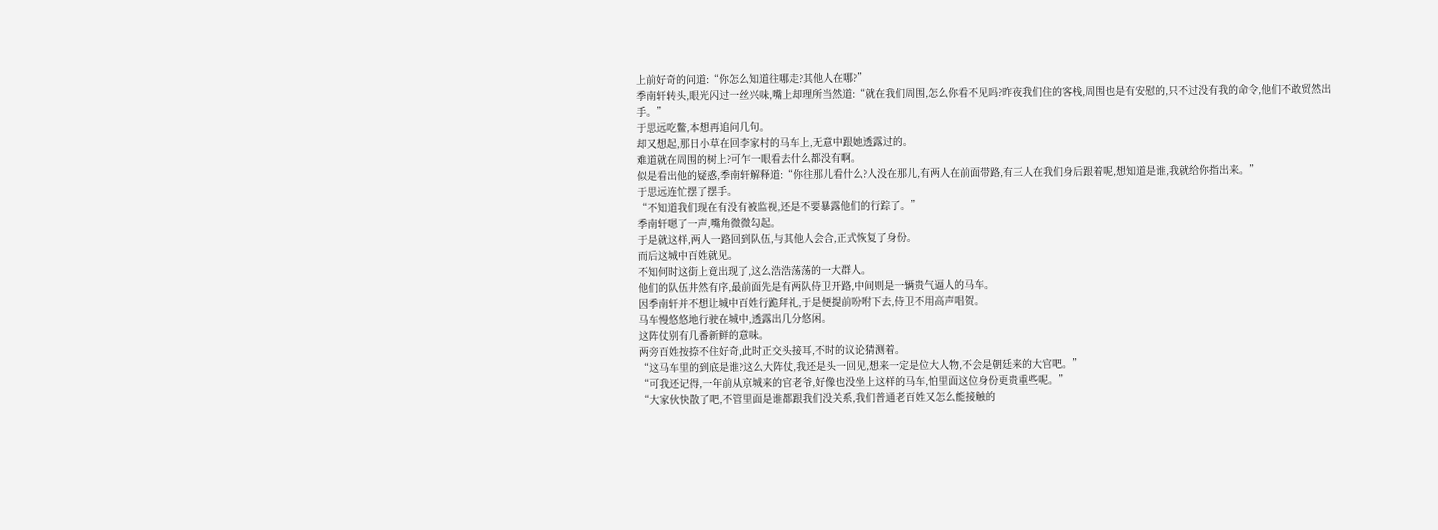上前好奇的问道:“你怎么知道往哪走?其他人在哪?”
季南轩转头,眼光闪过一丝兴味,嘴上却理所当然道:“就在我们周围,怎么你看不见吗?昨夜我们住的客栈,周围也是有安慰的,只不过没有我的命令,他们不敢贸然出手。”
于思远吃鳖,本想再追问几句。
却又想起,那日小草在回李家村的马车上,无意中跟她透露过的。
难道就在周围的树上?可乍一眼看去什么都没有啊。
似是看出他的疑惑,季南轩解释道:“你往那儿看什么?人没在那儿,有两人在前面带路,有三人在我们身后跟着呢,想知道是谁,我就给你指出来。”
于思远连忙摆了摆手。
“不知道我们现在有没有被监视,还是不要暴露他们的行踪了。”
季南轩嗯了一声,嘴角微微勾起。
于是就这样,两人一路回到队伍,与其他人会合,正式恢复了身份。
而后这城中百姓就见。
不知何时这街上竟出现了,这么浩浩荡荡的一大群人。
他们的队伍井然有序,最前面先是有两队侍卫开路,中间则是一辆贵气逼人的马车。
因季南轩并不想让城中百姓行跪拜礼,于是便提前吩咐下去,侍卫不用高声唱贺。
马车慢悠悠地行驶在城中,透露出几分悠闲。
这阵仗别有几番新鲜的意味。
两旁百姓按捺不住好奇,此时正交头接耳,不时的议论猜测着。
“这马车里的到底是谁?这么大阵仗,我还是头一回见,想来一定是位大人物,不会是朝廷来的大官吧。”
“可我还记得,一年前从京城来的官老爷,好像也没坐上这样的马车,怕里面这位身份更贵重些呢。”
“大家伙快散了吧,不管里面是谁都跟我们没关系,我们普通老百姓又怎么能接触的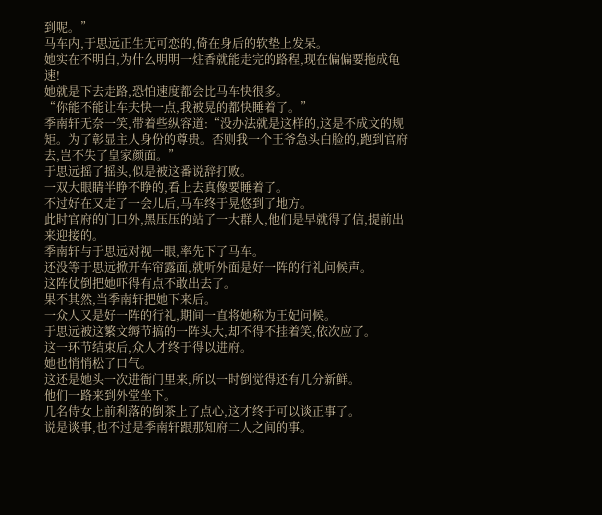到呢。”
马车内,于思远正生无可恋的,倚在身后的软垫上发呆。
她实在不明白,为什么明明一炷香就能走完的路程,现在偏偏要拖成龟速!
她就是下去走路,恐怕速度都会比马车快很多。
“你能不能让车夫快一点,我被晃的都快睡着了。”
季南轩无奈一笑,带着些纵容道:“没办法就是这样的,这是不成文的规矩。为了彰显主人身份的尊贵。否则我一个王爷急头白脸的,跑到官府去,岂不失了皇家颜面。”
于思远摇了摇头,似是被这番说辞打败。
一双大眼睛半睁不睁的,看上去真像要睡着了。
不过好在又走了一会儿后,马车终于晃悠到了地方。
此时官府的门口外,黑压压的站了一大群人,他们是早就得了信,提前出来迎接的。
季南轩与于思远对视一眼,率先下了马车。
还没等于思远掀开车帘露面,就听外面是好一阵的行礼问候声。
这阵仗倒把她吓得有点不敢出去了。
果不其然,当季南轩把她下来后。
一众人又是好一阵的行礼,期间一直将她称为王妃问候。
于思远被这繁文缛节搞的一阵头大,却不得不挂着笑,依次应了。
这一环节结束后,众人才终于得以进府。
她也悄悄松了口气。
这还是她头一次进衙门里来,所以一时倒觉得还有几分新鲜。
他们一路来到外堂坐下。
几名侍女上前利落的倒茶上了点心,这才终于可以谈正事了。
说是谈事,也不过是季南轩跟那知府二人之间的事。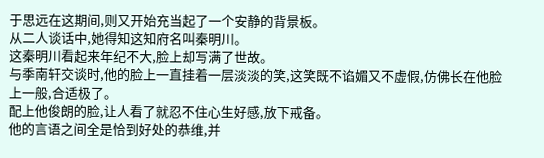于思远在这期间,则又开始充当起了一个安静的背景板。
从二人谈话中,她得知这知府名叫秦明川。
这秦明川看起来年纪不大,脸上却写满了世故。
与季南轩交谈时,他的脸上一直挂着一层淡淡的笑,这笑既不谄媚又不虚假,仿佛长在他脸上一般,合适极了。
配上他俊朗的脸,让人看了就忍不住心生好感,放下戒备。
他的言语之间全是恰到好处的恭维,并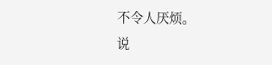不令人厌烦。
说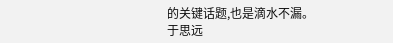的关键话题,也是滴水不漏。
于思远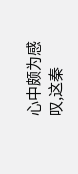心中颇为感叹,这秦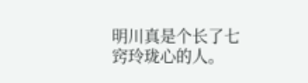明川真是个长了七窍玲珑心的人。